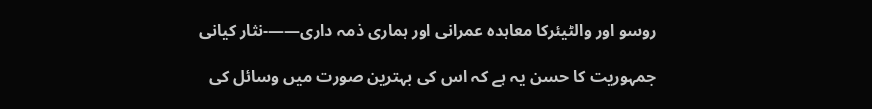روسو اور والٹیئرکا معاہدہ عمرانی اور ہماری ذمہ داری——-نثار کیانی

جمہوریت کا حسن یہ ہے کہ اس کی بہترین صورت میں وسائل کی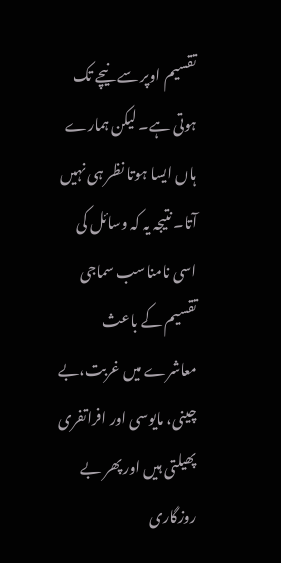تقسیم اوپر سے نیچے تک ہوتی ہے۔ لیکن ہمارے ہاں ایسا ہوتا نظر ہی نہیں آتا۔ نتیجہ یہ کہ وسائل کی اسی نامناسب سماجی تقسیم کے باعث معاشرے میں غربت،بے چینی، مایوسی اور افراتفری پھیلتی ہیں اور پھر بے روزگاری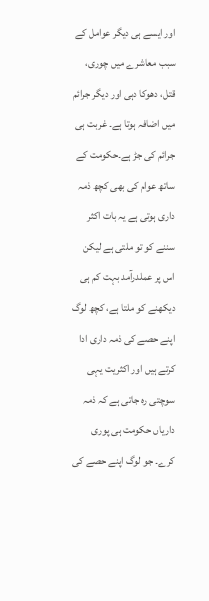اور ایسے ہی دیگر عوامل کے سبب معاشرے میں چوری، قتل، دھوکا دہی اور دیگر جرائم میں اضافہ ہوتا ہے۔ غربت ہی جرائم کی جڑ ہے۔حکومت کے ساتھ عوام کی بھی کچھ ذمہ داری ہوتی ہے یہ بات اکثر سننے کو تو ملتی ہے لیکن اس پر عملدرآمد بہت کم ہی دیکھنے کو ملتا ہے، کچھ لوگ اپنے حصے کی ذمہ داری ادا کرتے ہیں اور اکثریت یہی سوچتی رہ جاتی ہے کہ ذمہ داریاں حکومت ہی پوری کرے۔ جو لوگ اپنے حصے کی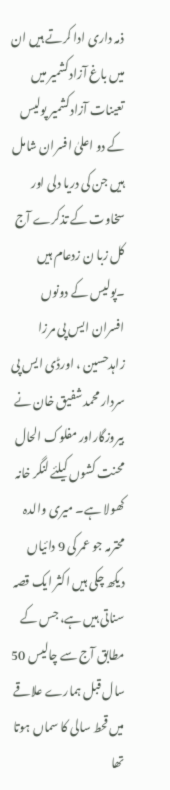ذمہ داری ادا کرتے ہیں ان میں باغ آزادکشمیر میں تعینات آزادکشمیر پولیس کے دو اعلیٰ افسران شامل ہیں جن کی دریا دلی اور سخاوت کے تذکرے آج کل زبا ن زدعام ہیں ۔پولیس کے دونوں افسران ایس پی مرزا زاہدحسین ، اورڈی ایس پی سردار محمد شفیق خان نے بیروزگاراور مفلوک الحال محنت کشوں کیلئے لنگر خانہ کھولا ہے۔ میری والدہ محترمہ جو عمر کی 9 دائیاں دیکھ چکی ہیں اکثر ایک قصہ سناتی ہیں ہے، جس کے مطابق آج سے چالیس 50 سال قبل ہمارے علاقے میں قحط سالی کا سماں ہوتا تھا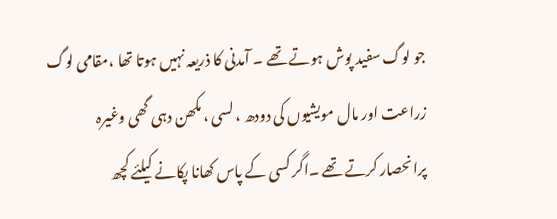جو لوگ سفید پوش ہوتے تھے ۔ آمدنی کا ذریعہ نہیں ہوتا تھا ،مقامی لوگ زراعت اور مال مویشیوں کی دودھ ، لسی ، مکھن دہی گھی وغیرہ پرانحصار کرتے تھے ۔اگر کسی کے پاس کھانا پکانے کیلئے کچھ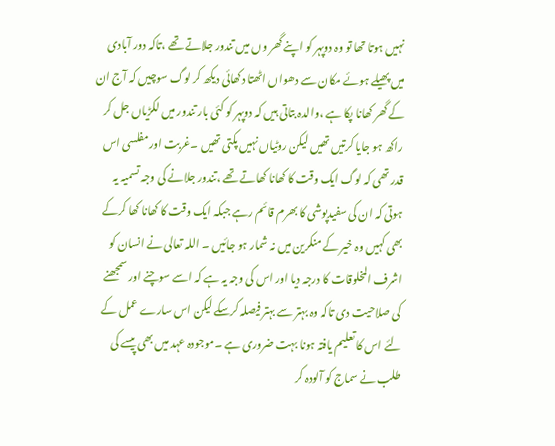نہیں ہوتا تھا تو وہ دوپہر کو اپنے گھر وں میں تندور جلاتے تھے ،تاکہ دور آبادی میں پھیلے ہوئے مکان سے دھواں اٹھتا دکھائی دیکھ کر لوگ سوچیں کہ آج ان کے گھر کھانا پکا ہے ،والدہ بتاتی ہیں کہ دوپہر کو کئی بار تندور میں لکڑیاں جل کر راکھ ہو جایا کرتیں تھیں لیکن روٹیاں نہیں پکتی تھیں ۔غربت اور مفلسی اس قدر تھی کہ لوگ ایک وقت کا کھانا کھاتے تھے ،تندور جلانے کی وجہ تسمیہ یہ ہوتی کہ ان کی سفیدپوشی کا بھرم قائم رہے جبکہ ایک وقت کا کھانا کھا کرکے بھی کہیں وہ خیر کے منکرین میں نہ شمار ہو جائیں ۔ اللہ تعالی نے انسان کو اشرف المخلوقات کا درجہ دیا اور اس کی وجہ یہ ہے کہ اسے سوچنے اور سمجھنے کی صلاحیت دی تاکہ وہ بہتر سے بہتر فیصلہ کرسکے لیکن اس سارے عمل کے لئے اس کا تعلیم یافتہ ہونا بہت ضروری ہے ۔موجودہ عہد میں بھی پیسے کی طلب نے سماج کو آلودہ کر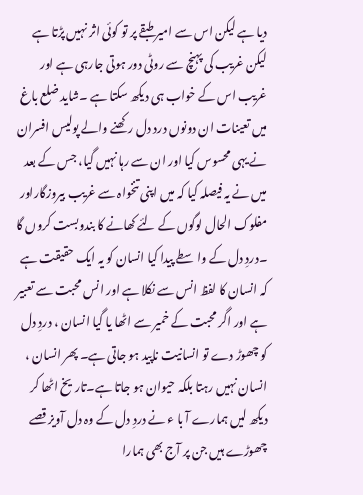دیا ہے لیکن اس سے امیر طبقے پر تو کوئی اثر نہیں پڑتا ہے لیکن غریب کی پہنچ سے روٹی دور ہوتی جارہی ہے اور غریب اس کے خواب ہی دیکھ سکتا ہے ۔شاید ضلع باغ میں تعینات ان دونوں درد دل رکھنے والے پولیس افسران نے یہی محسوس کیا اور ان سے رہا نہیں گیا، جس کے بعد میں نے یہ فیصلہ کیا کہ میں اپنی تنخواہ سے غریب بیروزگاراور مفلوک الحال لوگوں کے لئے کھانے کا بندوبست کروں گا ۔دردِ دل کے واسطے پیدا کیا انسان کو یہ ایک حقیقت ہے کہ انسان کا لفظ انس سے نکلا ہے اور انس محبت سے تعبیر ہے اور اگر محبت کے خمیر سے اٹھا یا گیا انسان ، دردِ دل کو چھوڑ دے تو انسانیت ناپید ہو جاتی ہے۔ پھر انسان ، انسان نہیں رہتا بلکہ حیوان ہو جاتا ہے۔تاریخ اٹھا کر دیکھ لیں ہمارے آ با ء نے دردِ دل کے وہ دل آویز قصے چھوڑے ہیں جن پر آج بھی ہمارا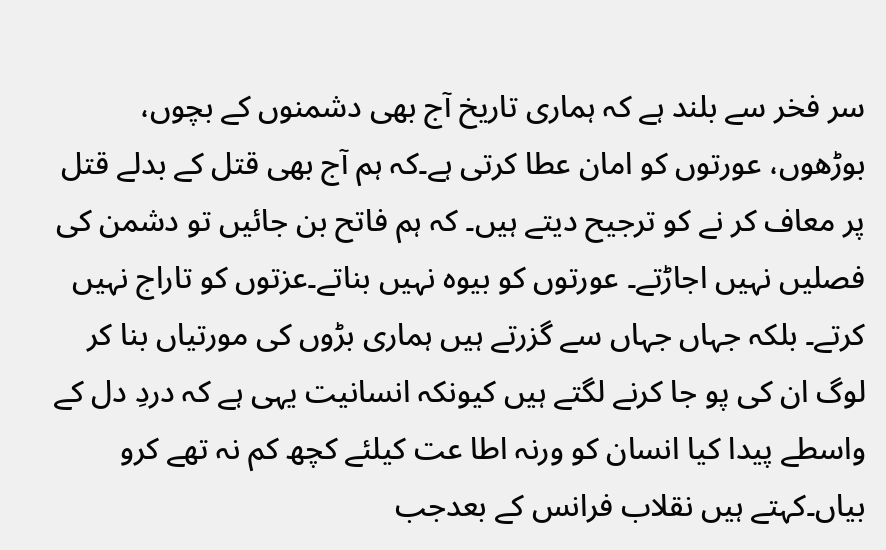سر فخر سے بلند ہے کہ ہماری تاریخ آج بھی دشمنوں کے بچوں، بوڑھوں، عورتوں کو امان عطا کرتی ہے۔کہ ہم آج بھی قتل کے بدلے قتل پر معاف کر نے کو ترجیح دیتے ہیں۔ کہ ہم فاتح بن جائیں تو دشمن کی فصلیں نہیں اجاڑتے۔ عورتوں کو بیوہ نہیں بناتے۔عزتوں کو تاراج نہیں کرتے۔ بلکہ جہاں جہاں سے گزرتے ہیں ہماری بڑوں کی مورتیاں بنا کر لوگ ان کی پو جا کرنے لگتے ہیں کیونکہ انسانیت یہی ہے کہ دردِ دل کے واسطے پیدا کیا انسان کو ورنہ اطا عت کیلئے کچھ کم نہ تھے کرو بیاں۔کہتے ہیں نقلاب فرانس کے بعدجب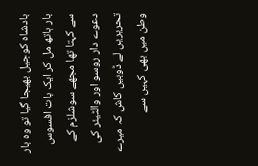بادشاہ کوجیل بھیجا گیا تو وہ بار بار ہاتھ مل کر ایک بات افسوس سے کہتا تھا مجھے سوشلزم کے دعوے دار روسو اور والٹیئر کی تحریریں لے ڈوبیں کاش کہ میرے وطن میں بھی کہیں سے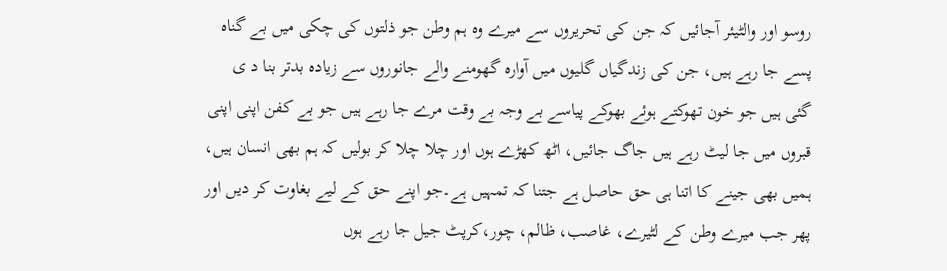روسو اور والٹیئر آجائیں کہ جن کی تحریروں سے میرے وہ ہم وطن جو ذلتوں کی چکی میں بے گناہ پسے جا رہے ہیں، جن کی زندگیاں گلیوں میں آوارہ گھومنے والے جانوروں سے زیادہ بدتر بنا د ی گئی ہیں جو خون تھوکتے ہوئے بھوکے پیاسے بے وجہ بے وقت مرے جا رہے ہیں جو بے کفن اپنی اپنی قبروں میں جا لیٹ رہے ہیں جاگ جائیں، اٹھ کھڑے ہوں اور چلا چلا کر بولیں کہ ہم بھی انسان ہیں، ہمیں بھی جینے کا اتنا ہی حق حاصل ہے جتنا کہ تمہیں ہے۔جو اپنے حق کے لیے بغاوت کر دیں اور پھر جب میرے وطن کے لٹیرے، غاصب، ظالم، چور،کرپٹ جیل جا رہے ہوں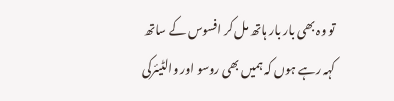تو وہ بھی بار بار ہاتھ مل کر افسوس کے ساتھ کہہ رہے ہوں کہ ہمیں بھی روسو اور والٹیئرکی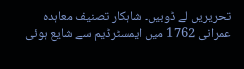تحریریں لے ڈوبیں۔ شاہکار تصنیف معاہدہ عمرانی 1762 میں ایمسٹرڈیم سے شایع ہوئی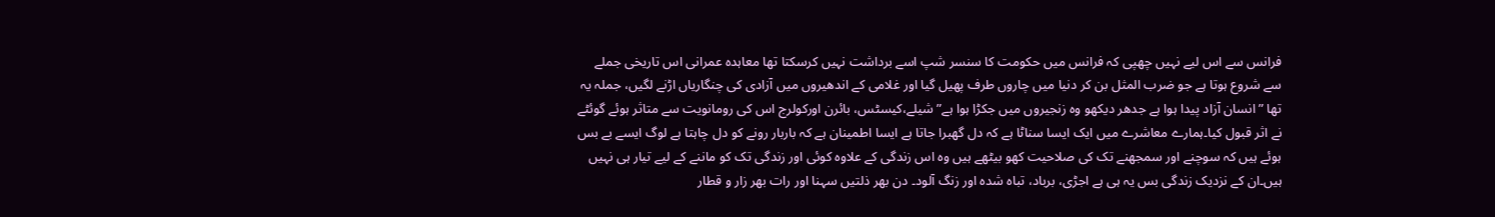فرانس سے اس لیے نہیں چھپی کہ فرانس میں حکومت کا سنسر شپ اسے برداشت نہیں کرسکتا تھا معاہدہ عمرانی اس تاریخی جملے سے شروع ہوتا ہے جو ضرب المثل بن کر دنیا میں چاروں طرف پھیل گیا اور غلامی کے اندھیروں میں آزادی کی چنگاریاں اڑنے لگیں، جملہ یہ تھا ”انسان آزاد پیدا ہوا ہے جدھر دیکھو وہ زنجیروں میں جکڑا ہوا ہے” شیلے،کیسٹس، بائرن اورکولرج اس کی رومانویت سے متاثر ہوئے گوئٹے نے اثر قبول کیا۔ہمارے معاشرے میں ایک ایسا سناٹا ہے کہ دل گھبرا جاتا ہے ایسا اطمینان ہے کہ باربار رونے کو دل چاہتا ہے لوگ ایسے بے بس ہوئے ہیں کہ سوچنے اور سمجھنے تک کی صلاحیت کھو بیٹھے ہیں وہ اس زندگی کے علاوہ کوئی اور زندگی تک کو ماننے کے لیے تیار ہی نہیں ہیں۔ان کے نزدیک زندگی بس یہ ہی ہے اجڑی، برباد، تباہ شدہ اور زنگ آلود۔ دن بھر ذلتیں سہنا اور رات بھر زار و قطار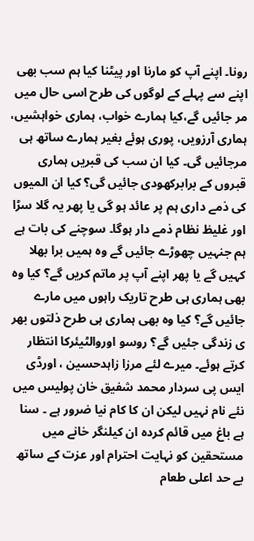رونا۔ اپنے آپ کو مارنا اور پیٹنا کیا ہم سب بھی اپنے سے پہلے کے لوگوں کی طرح اسی حال میں مر جائیں گے،کیا ہمارے خواب، ہماری خواہشیں، ہماری آرزویں، پوری ہوئے بغیر ہمارے ساتھ ہی مرجائیں گی۔ کیا ان سب کی قبریں ہماری قبروں کے برابرکھودی جائیں گی؟ کیا ان المیوں کی ذمے داری ہم پر عائد ہو گی یا پھر یہ گلا سڑا اور غلیظ نظام ذمے دار ہوگا۔ سوچنے کی بات ہے ہم جنہیں چھوڑے جائیں گے وہ ہمیں برا بھلا کہیں گے یا پھر اپنے آپ پر ماتم کریں گے؟ کیا وہ بھی ہماری ہی طرح تاریک راہوں میں مارے جائیں گے؟ کیا وہ بھی ہماری ہی طرح ذلتوں بھر ی زندگی جئیں گے؟ روسو اوروالٹیئرکا انتظار کرتے ہوئے۔ میرے لئے مرزا زاہدحسین ، اورڈی ایس پی سردار محمد شفیق خان پولیس میں نئے نام نہیں لیکن ان کا کام نیا ضرور ہے ۔ سنا ہے باغ میں قائم کردہ ان کیلنگر خانے میں مستحقین کو نہایت احترام اور عزت کے ساتھ بے حد اعلی طعام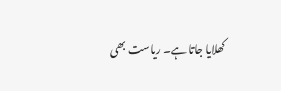کھلایا جاتا ہے۔ ریاست بھی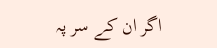اگر ان کے سر پہ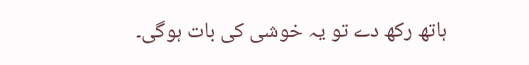ہاتھ رکھ دے تو یہ خوشی کی بات ہوگی۔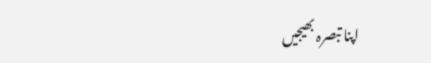اپنا تبصرہ بھیجیں